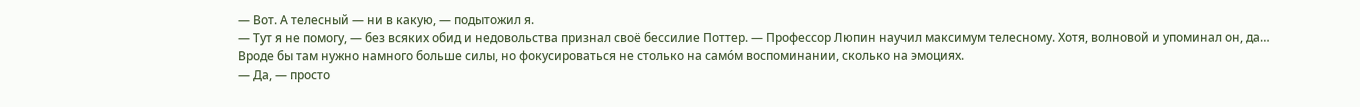— Вот. А телесный — ни в какую, — подытожил я.
— Тут я не помогу, — без всяких обид и недовольства признал своё бессилие Поттер. — Профессор Люпин научил максимум телесному. Хотя, волновой и упоминал он, да… Вроде бы там нужно намного больше силы, но фокусироваться не столько на само́м воспоминании, сколько на эмоциях.
— Да, — просто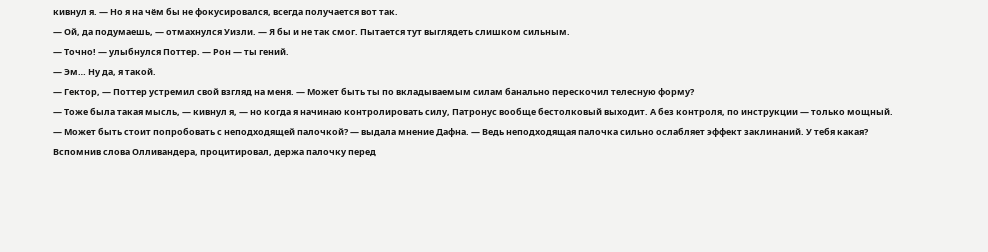кивнул я. — Но я на чём бы не фокусировался, всегда получается вот так.
— Ой, да подумаешь, — отмахнулся Уизли. — Я бы и не так смог. Пытается тут выглядеть слишком сильным.
— Точно! — улыбнулся Поттер. — Рон — ты гений.
— Эм… Ну да, я такой.
— Гектор, — Поттер устремил свой взгляд на меня. — Может быть ты по вкладываемым силам банально перескочил телесную форму?
— Тоже была такая мысль, — кивнул я, — но когда я начинаю контролировать силу, Патронус вообще бестолковый выходит. А без контроля, по инструкции — только мощный.
— Может быть стоит попробовать с неподходящей палочкой? — выдала мнение Дафна. — Ведь неподходящая палочка сильно ослабляет эффект заклинаний. У тебя какая?
Вспомнив слова Олливандера, процитировал, держа палочку перед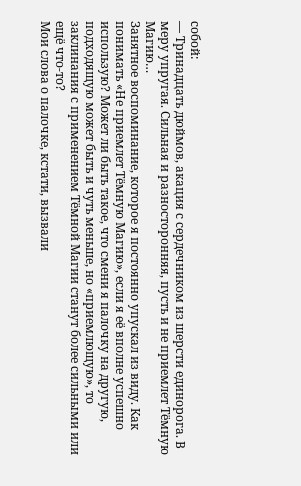собой:
— Тринадцать дюймов, акация с сердечником из шерсти единорога. В меру упругая. Сильная и разносторонняя, пусть и не приемлет Тёмную Магию…
Занятное воспоминание, которое я постоянно упускал из виду. Как понимать «Не приемлет Тёмную Магию», если я её вполне успешно использую? Может ли быть такое, что смени я палочку на другую, подходящую может быть и чуть меньше, но «приемлющую», то заклинания с применением Тёмной Магии станут более сильными или ещё что-то?
Мои слова о палочке, кстати, вызвали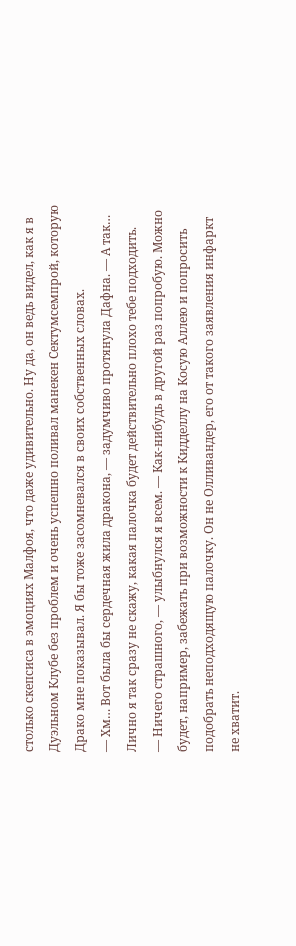столько скепсиса в эмоциях Малфоя, что даже удивительно. Ну да, он ведь видел, как я в Дуэльном Клубе без проблем и очень успешно поливал манекен Сектумсемпрой, которую Драко мне показывал. Я бы тоже засомневался в своих собственных словах.
— Хм… Вот была бы сердечная жила дракона, — задумчиво протянула Дафна. — А так… Лично я так сразу не скажу, какая палочка будет действительно плохо тебе подходить.
— Ничего страшного, — улыбнулся я всем. — Как-нибудь в другой раз попробую. Можно будет, например, забежать при возможности к Кидделлу на Косую Аллею и попросить подобрать неподходящую палочку. Он не Олливандер, его от такого заявления инфаркт не хватит.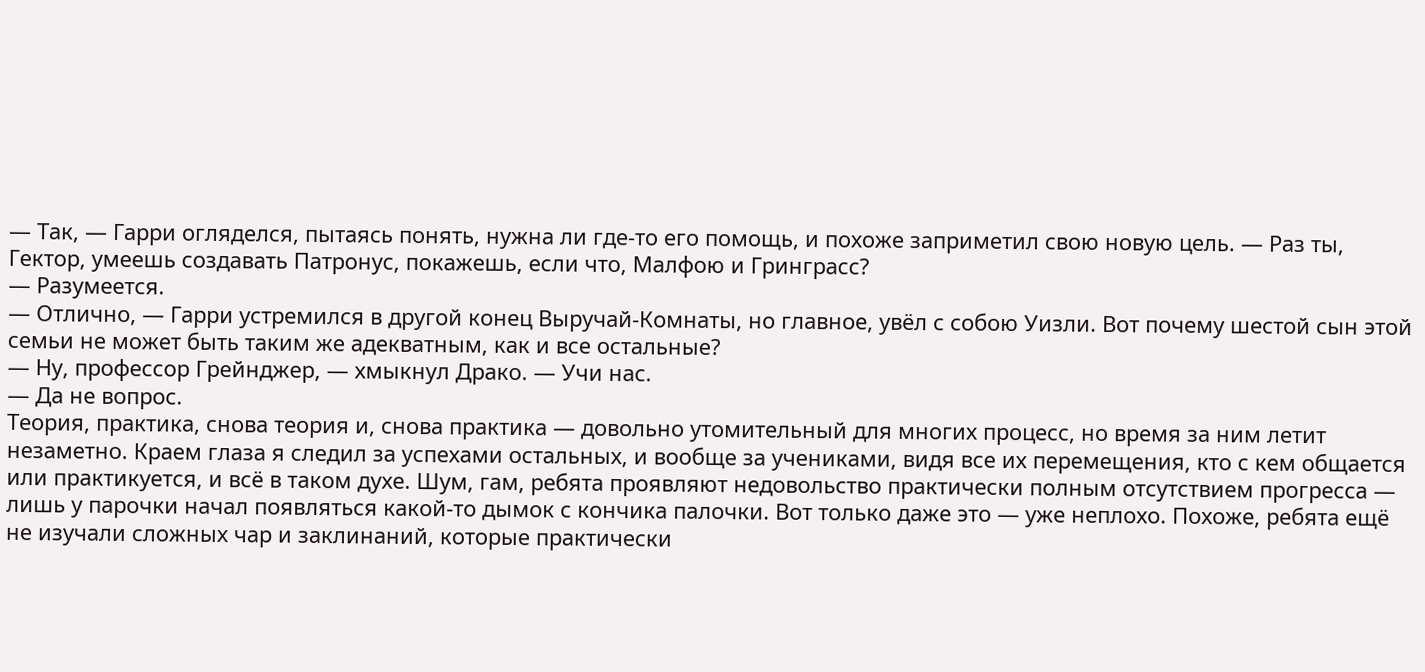— Так, — Гарри огляделся, пытаясь понять, нужна ли где-то его помощь, и похоже заприметил свою новую цель. — Раз ты, Гектор, умеешь создавать Патронус, покажешь, если что, Малфою и Гринграсс?
— Разумеется.
— Отлично, — Гарри устремился в другой конец Выручай-Комнаты, но главное, увёл с собою Уизли. Вот почему шестой сын этой семьи не может быть таким же адекватным, как и все остальные?
— Ну, профессор Грейнджер, — хмыкнул Драко. — Учи нас.
— Да не вопрос.
Теория, практика, снова теория и, снова практика — довольно утомительный для многих процесс, но время за ним летит незаметно. Краем глаза я следил за успехами остальных, и вообще за учениками, видя все их перемещения, кто с кем общается или практикуется, и всё в таком духе. Шум, гам, ребята проявляют недовольство практически полным отсутствием прогресса — лишь у парочки начал появляться какой-то дымок с кончика палочки. Вот только даже это — уже неплохо. Похоже, ребята ещё не изучали сложных чар и заклинаний, которые практически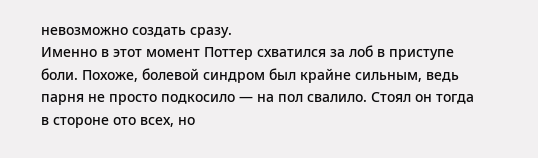невозможно создать сразу.
Именно в этот момент Поттер схватился за лоб в приступе боли. Похоже, болевой синдром был крайне сильным, ведь парня не просто подкосило — на пол свалило. Стоял он тогда в стороне ото всех, но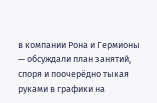в компании Рона и Гермионы — обсуждали план занятий, споря и поочерёдно тыкая руками в графики на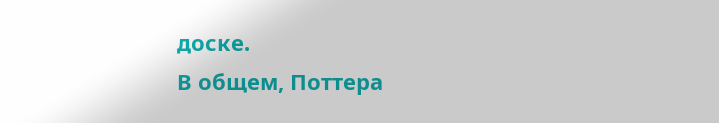доске.
В общем, Поттера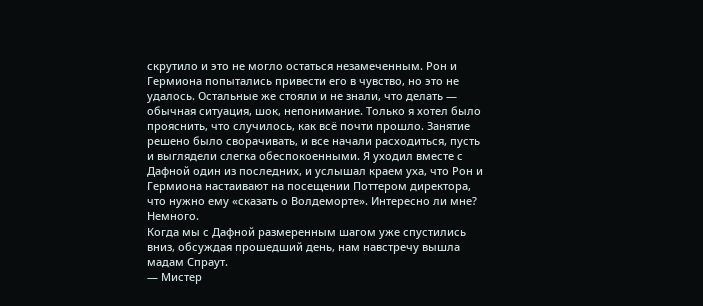скрутило и это не могло остаться незамеченным. Рон и Гермиона попытались привести его в чувство, но это не удалось. Остальные же стояли и не знали, что делать — обычная ситуация, шок, непонимание. Только я хотел было прояснить, что случилось, как всё почти прошло. Занятие решено было сворачивать, и все начали расходиться, пусть и выглядели слегка обеспокоенными. Я уходил вместе с Дафной один из последних, и услышал краем уха, что Рон и Гермиона настаивают на посещении Поттером директора, что нужно ему «сказать о Волдеморте». Интересно ли мне? Немного.
Когда мы с Дафной размеренным шагом уже спустились вниз, обсуждая прошедший день, нам навстречу вышла мадам Спраут.
— Мистер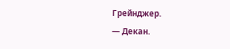Грейнджер.
— Декан.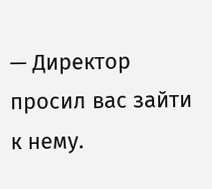— Директор просил вас зайти к нему.